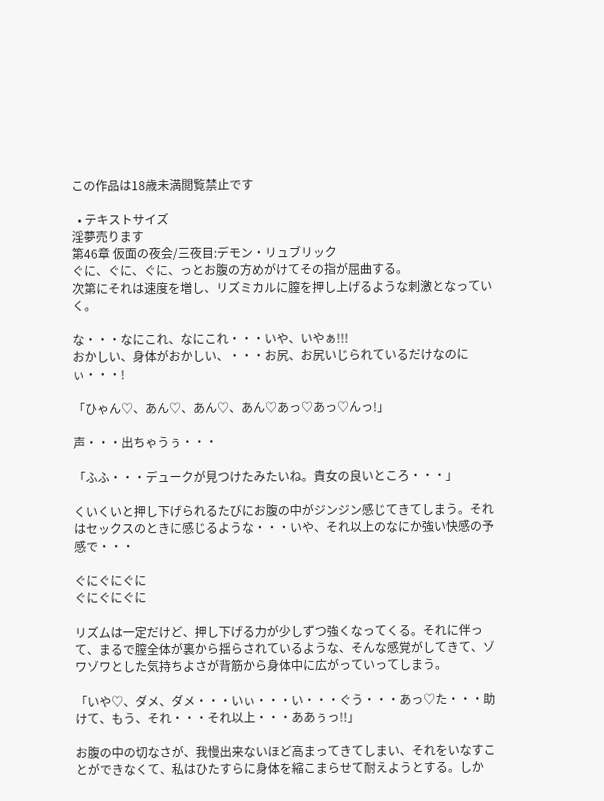この作品は18歳未満閲覧禁止です

  • テキストサイズ
淫夢売ります
第46章 仮面の夜会/三夜目:デモン・リュブリック
ぐに、ぐに、ぐに、っとお腹の方めがけてその指が屈曲する。
次第にそれは速度を増し、リズミカルに膣を押し上げるような刺激となっていく。

な・・・なにこれ、なにこれ・・・いや、いやぁ!!!
おかしい、身体がおかしい、・・・お尻、お尻いじられているだけなのにぃ・・・!

「ひゃん♡、あん♡、あん♡、あん♡あっ♡あっ♡んっ!」

声・・・出ちゃうぅ・・・

「ふふ・・・デュークが見つけたみたいね。貴女の良いところ・・・」

くいくいと押し下げられるたびにお腹の中がジンジン感じてきてしまう。それはセックスのときに感じるような・・・いや、それ以上のなにか強い快感の予感で・・・

ぐにぐにぐに
ぐにぐにぐに

リズムは一定だけど、押し下げる力が少しずつ強くなってくる。それに伴って、まるで膣全体が裏から揺らされているような、そんな感覚がしてきて、ゾワゾワとした気持ちよさが背筋から身体中に広がっていってしまう。

「いや♡、ダメ、ダメ・・・いぃ・・・い・・・ぐう・・・あっ♡た・・・助けて、もう、それ・・・それ以上・・・ああぅっ!!」

お腹の中の切なさが、我慢出来ないほど高まってきてしまい、それをいなすことができなくて、私はひたすらに身体を縮こまらせて耐えようとする。しか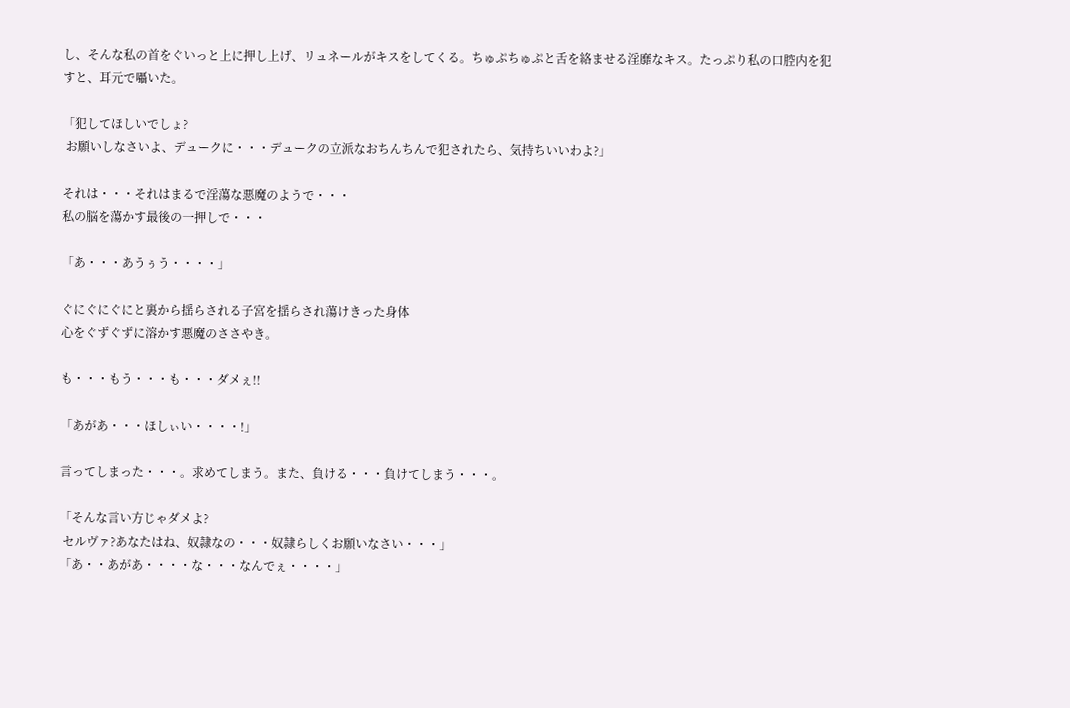し、そんな私の首をぐいっと上に押し上げ、リュネールがキスをしてくる。ちゅぷちゅぷと舌を絡ませる淫靡なキス。たっぷり私の口腔内を犯すと、耳元で囁いた。

「犯してほしいでしょ?
 お願いしなさいよ、デュークに・・・デュークの立派なおちんちんで犯されたら、気持ちいいわよ?」

それは・・・それはまるで淫蕩な悪魔のようで・・・
私の脳を蕩かす最後の一押しで・・・

「あ・・・あうぅう・・・・」

ぐにぐにぐにと裏から揺らされる子宮を揺らされ蕩けきった身体
心をぐずぐずに溶かす悪魔のささやき。

も・・・もう・・・も・・・ダメぇ!!

「あがあ・・・ほしぃい・・・・!」

言ってしまった・・・。求めてしまう。また、負ける・・・負けてしまう・・・。

「そんな言い方じゃダメよ?
 セルヴァ?あなたはね、奴隷なの・・・奴隷らしくお願いなさい・・・」
「あ・・あがあ・・・・な・・・なんでぇ・・・・」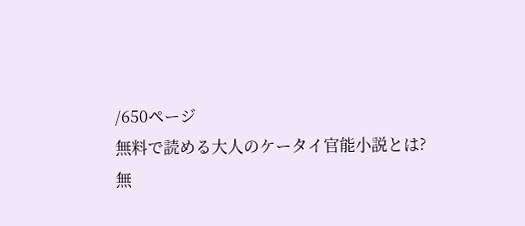/650ページ
無料で読める大人のケータイ官能小説とは?
無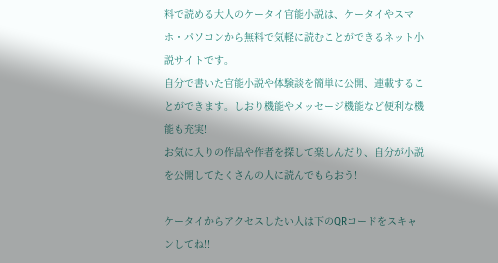料で読める大人のケータイ官能小説は、ケータイやスマホ・パソコンから無料で気軽に読むことができるネット小説サイトです。
自分で書いた官能小説や体験談を簡単に公開、連載することができます。しおり機能やメッセージ機能など便利な機能も充実!
お気に入りの作品や作者を探して楽しんだり、自分が小説を公開してたくさんの人に読んでもらおう!

ケータイからアクセスしたい人は下のQRコードをスキャンしてね!!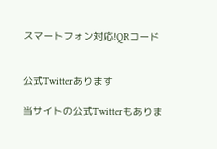スマートフォン対応!QRコード


公式Twitterあります

当サイトの公式Twitterもありま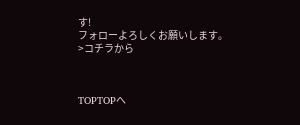す!
フォローよろしくお願いします。
>コチラから



TOPTOPへ